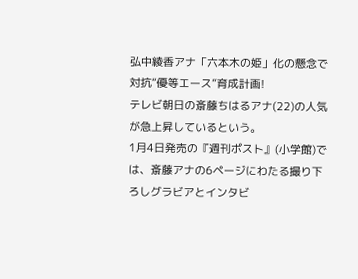弘中綾香アナ「六本木の姫」化の懸念で対抗“優等エース”育成計画!
テレビ朝日の斎藤ちはるアナ(22)の人気が急上昇しているという。
1月4日発売の『週刊ポスト』(小学館)では、斎藤アナの6ページにわたる撮り下ろしグラビアとインタビ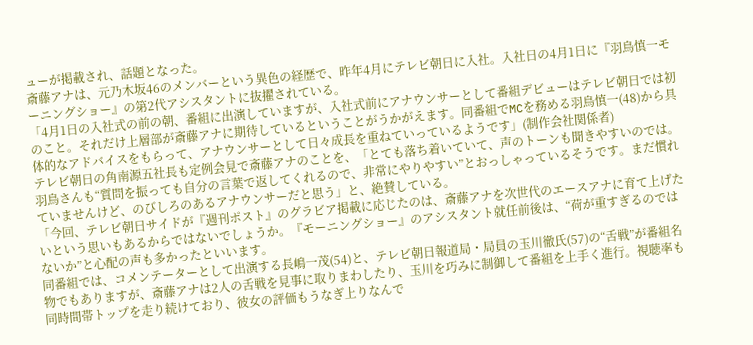ューが掲載され、話題となった。
斎藤アナは、元乃木坂46のメンバーという異色の経歴で、昨年4月にテレビ朝日に入社。入社日の4月1日に『羽鳥慎一モーニングショー』の第2代アシスタントに抜擢されている。
「4月1日の入社式の前の朝、番組に出演していますが、入社式前にアナウンサーとして番組デビューはテレビ朝日では初のこと。それだけ上層部が斎藤アナに期待しているということがうかがえます。同番組でMCを務める羽鳥慎一(48)から具体的なアドバイスをもらって、アナウンサーとして日々成長を重ねていっているようです」(制作会社関係者)
テレビ朝日の角南源五社長も定例会見で斎藤アナのことを、「とても落ち着いていて、声のトーンも聞きやすいのでは。羽鳥さんも“質問を振っても自分の言葉で返してくれるので、非常にやりやすい”とおっしゃっているそうです。まだ慣れていませんけど、のびしろのあるアナウンサーだと思う」と、絶賛している。
「今回、テレビ朝日サイドが『週刊ポスト』のグラビア掲載に応じたのは、斎藤アナを次世代のエースアナに育て上げたいという思いもあるからではないでしょうか。『モーニングショー』のアシスタント就任前後は、“荷が重すぎるのではないか”と心配の声も多かったといいます。
同番組では、コメンテーターとして出演する長嶋一茂(54)と、テレビ朝日報道局・局員の玉川徹氏(57)の“舌戦”が番組名物でもありますが、斎藤アナは2人の舌戦を見事に取りまわしたり、玉川を巧みに制御して番組を上手く進行。視聴率も同時間帯トップを走り続けており、彼女の評価もうなぎ上りなんで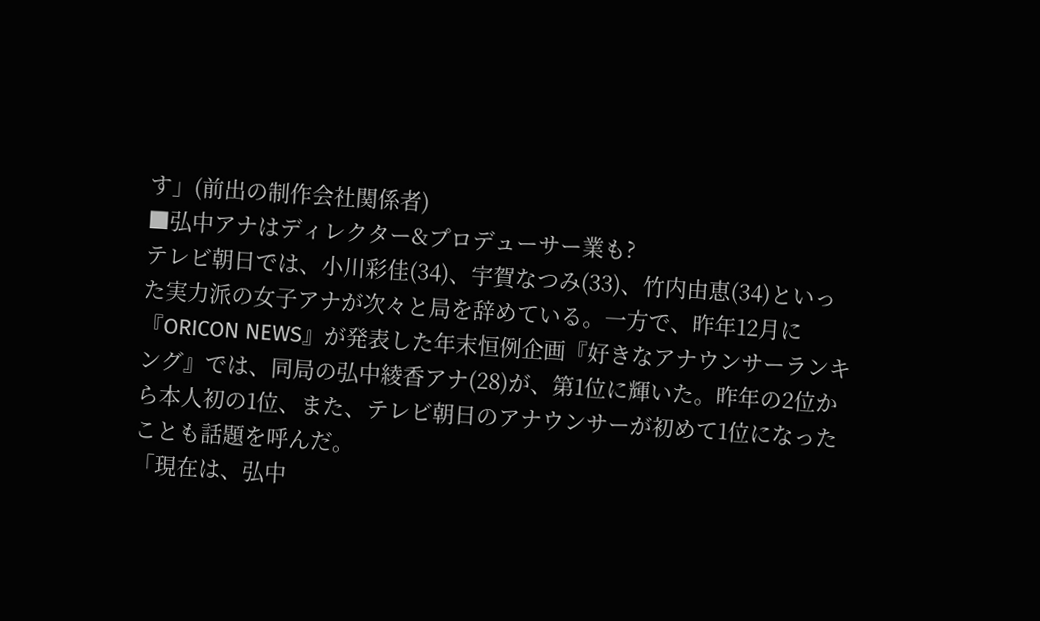す」(前出の制作会社関係者)
■弘中アナはディレクター&プロデューサー業も?
テレビ朝日では、小川彩佳(34)、宇賀なつみ(33)、竹内由恵(34)といった実力派の女子アナが次々と局を辞めている。一方で、昨年12月に『ORICON NEWS』が発表した年末恒例企画『好きなアナウンサーランキング』では、同局の弘中綾香アナ(28)が、第1位に輝いた。昨年の2位から本人初の1位、また、テレビ朝日のアナウンサーが初めて1位になったことも話題を呼んだ。
「現在は、弘中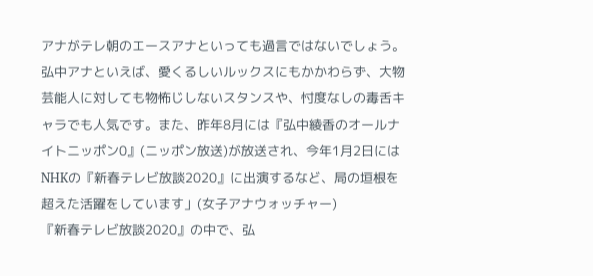アナがテレ朝のエースアナといっても過言ではないでしょう。弘中アナといえば、愛くるしいルックスにもかかわらず、大物芸能人に対しても物怖じしないスタンスや、忖度なしの毒舌キャラでも人気です。また、昨年8月には『弘中綾香のオールナイトニッポン0』(ニッポン放送)が放送され、今年1月2日にはNHKの『新春テレビ放談2020』に出演するなど、局の垣根を超えた活躍をしています」(女子アナウォッチャー)
『新春テレビ放談2020』の中で、弘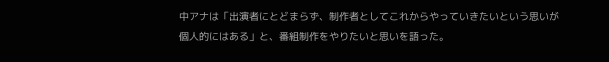中アナは「出演者にとどまらず、制作者としてこれからやっていきたいという思いが個人的にはある」と、番組制作をやりたいと思いを語った。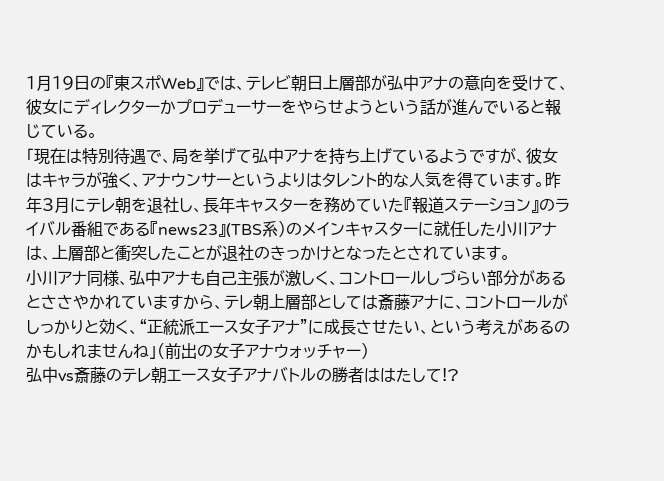1月19日の『東スポWeb』では、テレビ朝日上層部が弘中アナの意向を受けて、彼女にディレクターかプロデューサーをやらせようという話が進んでいると報じている。
「現在は特別待遇で、局を挙げて弘中アナを持ち上げているようですが、彼女はキャラが強く、アナウンサーというよりはタレント的な人気を得ています。昨年3月にテレ朝を退社し、長年キャスターを務めていた『報道ステーション』のライバル番組である『news23』(TBS系)のメインキャスターに就任した小川アナは、上層部と衝突したことが退社のきっかけとなったとされています。
小川アナ同様、弘中アナも自己主張が激しく、コントロールしづらい部分があるとささやかれていますから、テレ朝上層部としては斎藤アナに、コントロールがしっかりと効く、“正統派エース女子アナ”に成長させたい、という考えがあるのかもしれませんね」(前出の女子アナウォッチャー)
弘中vs斎藤のテレ朝エース女子アナバトルの勝者ははたして!?